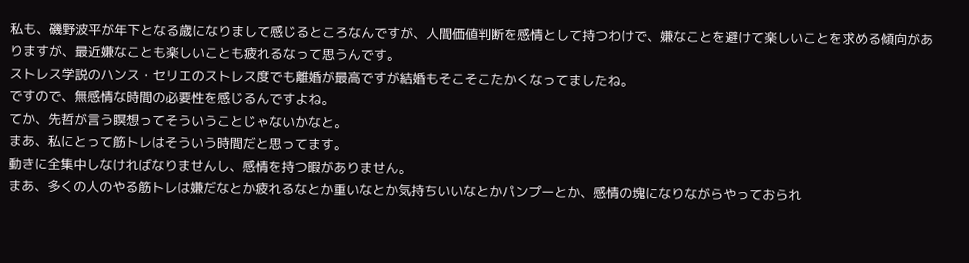私も、磯野波平が年下となる歳になりまして感じるところなんですが、人間価値判断を感情として持つわけで、嫌なことを避けて楽しいことを求める傾向がありますが、最近嫌なことも楽しいことも疲れるなって思うんです。
ストレス学説のハンス・セリエのストレス度でも離婚が最高ですが結婚もそこそこたかくなってましたね。
ですので、無感情な時間の必要性を感じるんですよね。
てか、先哲が言う瞑想ってそういうことじゃないかなと。
まあ、私にとって筋トレはそういう時間だと思ってます。
動きに全集中しなければなりませんし、感情を持つ暇がありません。
まあ、多くの人のやる筋トレは嫌だなとか疲れるなとか重いなとか気持ちいいなとかパンプーとか、感情の塊になりながらやっておられ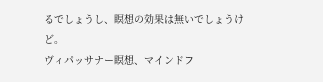るでしょうし、瞑想の効果は無いでしょうけど。
ヴィパッサナー瞑想、マインドフ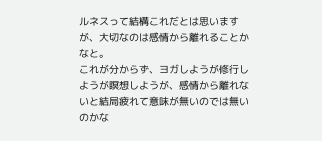ルネスって結構これだとは思いますが、大切なのは感情から離れることかなと。
これが分からず、ヨガしようが修行しようが瞑想しようが、感情から離れないと結局疲れて意味が無いのでは無いのかな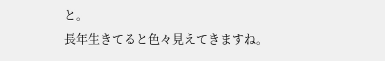と。
長年生きてると色々見えてきますね。